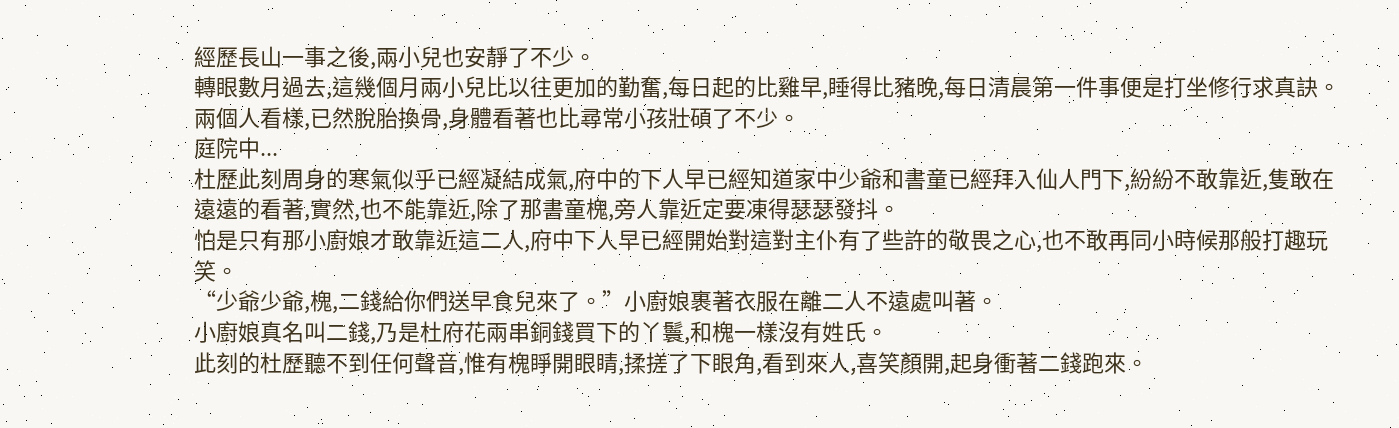經歷長山一事之後,兩小兒也安靜了不少。
轉眼數月過去,這幾個月兩小兒比以往更加的勤奮,每日起的比雞早,睡得比豬晚,每日清晨第一件事便是打坐修行求真訣。
兩個人看樣,已然脫胎換骨,身體看著也比尋常小孩壯碩了不少。
庭院中...
杜歷此刻周身的寒氣似乎已經凝結成氣,府中的下人早已經知道家中少爺和書童已經拜入仙人門下,紛紛不敢靠近,隻敢在遠遠的看著,實然,也不能靠近,除了那書童槐,旁人靠近定要凍得瑟瑟發抖。
怕是只有那小廚娘才敢靠近這二人,府中下人早已經開始對這對主仆有了些許的敬畏之心,也不敢再同小時候那般打趣玩笑。
“少爺少爺,槐,二錢給你們送早食兒來了。”小廚娘裹著衣服在離二人不遠處叫著。
小廚娘真名叫二錢,乃是杜府花兩串銅錢買下的丫鬟,和槐一樣沒有姓氏。
此刻的杜歷聽不到任何聲音,惟有槐睜開眼睛,揉搓了下眼角,看到來人,喜笑顏開,起身衝著二錢跑來。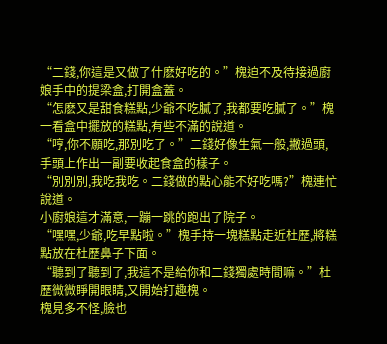“二錢,你這是又做了什麽好吃的。”槐迫不及待接過廚娘手中的提梁盒,打開盒蓋。
“怎麽又是甜食糕點,少爺不吃膩了,我都要吃膩了。”槐一看盒中擺放的糕點,有些不滿的說道。
“哼,你不願吃,那別吃了。”二錢好像生氣一般,撇過頭,手頭上作出一副要收起食盒的樣子。
“別別別,我吃我吃。二錢做的點心能不好吃嗎?”槐連忙說道。
小廚娘這才滿意,一蹦一跳的跑出了院子。
“嘿嘿,少爺,吃早點啦。”槐手持一塊糕點走近杜歷,將糕點放在杜歷鼻子下面。
“聽到了聽到了,我這不是給你和二錢獨處時間嘛。”杜歷微微睜開眼睛,又開始打趣槐。
槐見多不怪,臉也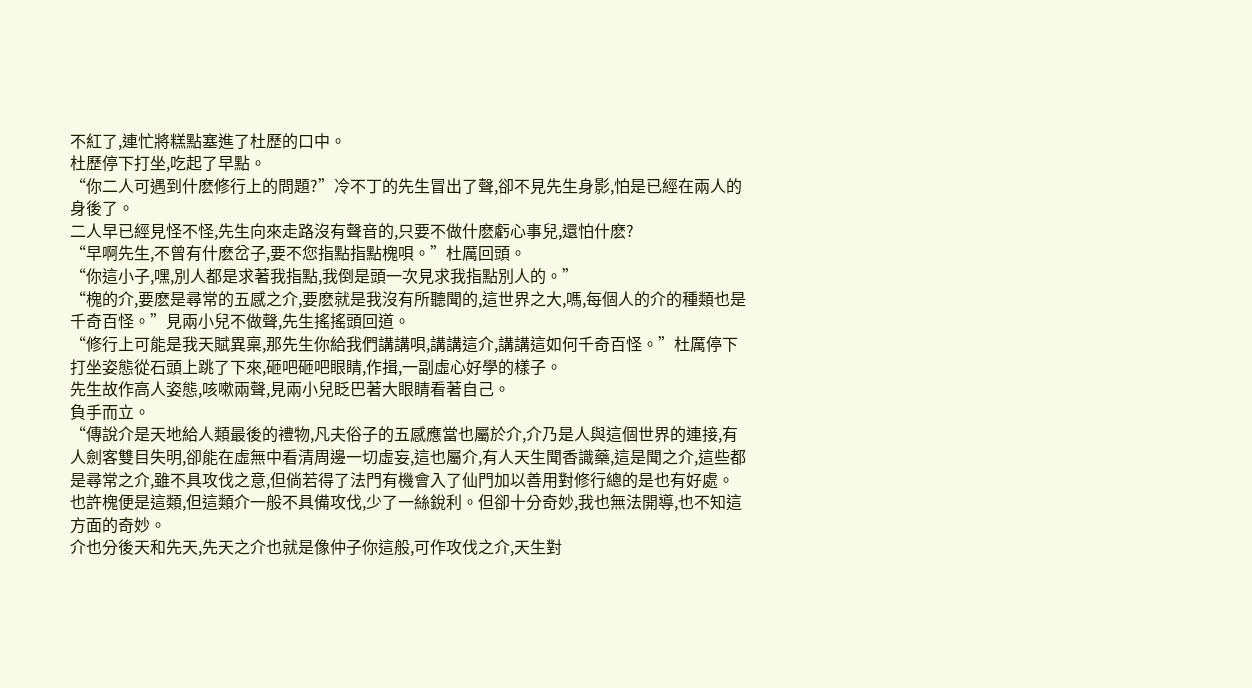不紅了,連忙將糕點塞進了杜歷的口中。
杜歷停下打坐,吃起了早點。
“你二人可遇到什麽修行上的問題?”冷不丁的先生冒出了聲,卻不見先生身影,怕是已經在兩人的身後了。
二人早已經見怪不怪,先生向來走路沒有聲音的,只要不做什麽虧心事兒,還怕什麽?
“早啊先生,不曾有什麽岔子,要不您指點指點槐唄。”杜厲回頭。
“你這小子,嘿,別人都是求著我指點,我倒是頭一次見求我指點別人的。”
“槐的介,要麽是尋常的五感之介,要麽就是我沒有所聽聞的,這世界之大,嗎,每個人的介的種類也是千奇百怪。”見兩小兒不做聲,先生搖搖頭回道。
“修行上可能是我天賦異稟,那先生你給我們講講唄,講講這介,講講這如何千奇百怪。”杜厲停下打坐姿態從石頭上跳了下來,砸吧砸吧眼睛,作揖,一副虛心好學的樣子。
先生故作高人姿態,咳嗽兩聲,見兩小兒眨巴著大眼睛看著自己。
負手而立。
“傳說介是天地給人類最後的禮物,凡夫俗子的五感應當也屬於介,介乃是人與這個世界的連接,有人劍客雙目失明,卻能在虛無中看清周邊一切虛妄,這也屬介,有人天生聞香識藥,這是聞之介,這些都是尋常之介,雖不具攻伐之意,但倘若得了法門有機會入了仙門加以善用對修行總的是也有好處。
也許槐便是這類,但這類介一般不具備攻伐,少了一絲銳利。但卻十分奇妙,我也無法開導,也不知這方面的奇妙。
介也分後天和先天,先天之介也就是像仲子你這般,可作攻伐之介,天生對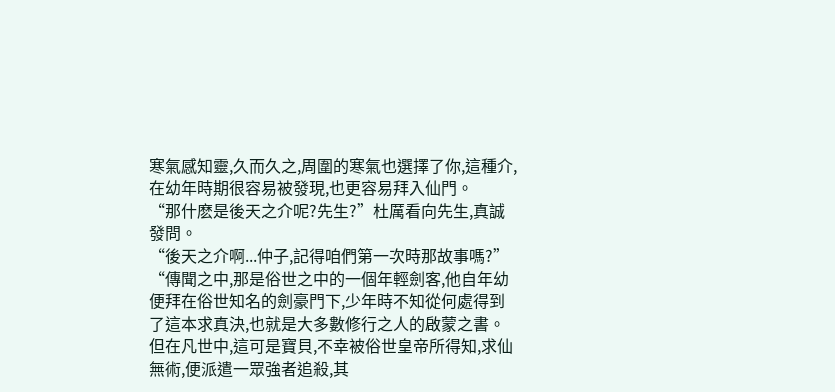寒氣感知靈,久而久之,周圍的寒氣也選擇了你,這種介,在幼年時期很容易被發現,也更容易拜入仙門。
“那什麽是後天之介呢?先生?”杜厲看向先生,真誠發問。
“後天之介啊...仲子,記得咱們第一次時那故事嗎?”
“傳聞之中,那是俗世之中的一個年輕劍客,他自年幼便拜在俗世知名的劍豪門下,少年時不知從何處得到了這本求真決,也就是大多數修行之人的啟蒙之書。
但在凡世中,這可是寶貝,不幸被俗世皇帝所得知,求仙無術,便派遣一眾強者追殺,其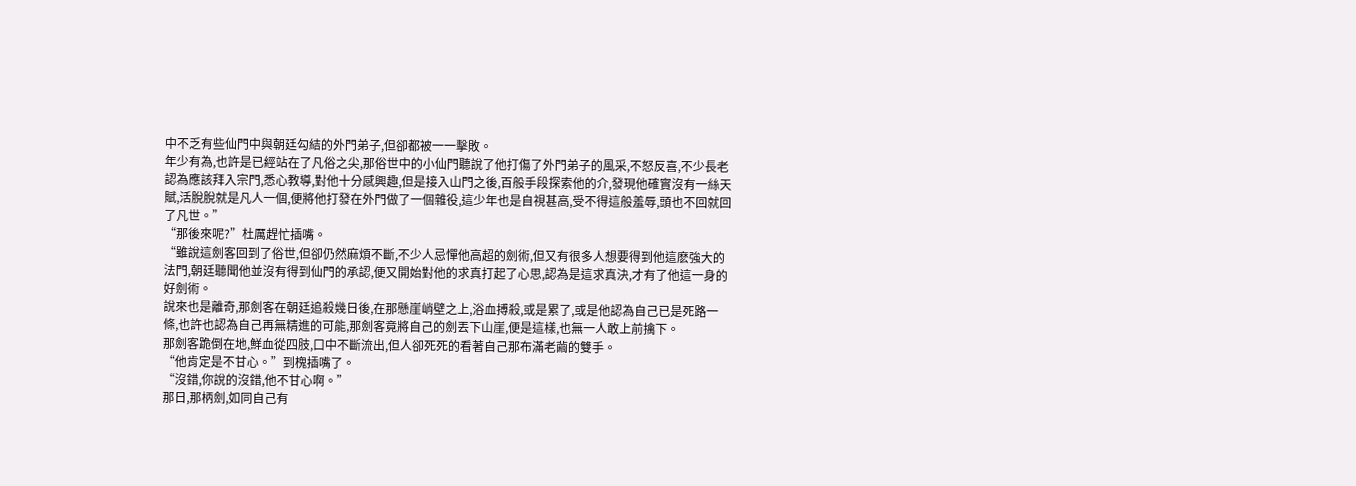中不乏有些仙門中與朝廷勾結的外門弟子,但卻都被一一擊敗。
年少有為,也許是已經站在了凡俗之尖,那俗世中的小仙門聽說了他打傷了外門弟子的風采,不怒反喜,不少長老認為應該拜入宗門,悉心教導,對他十分感興趣,但是接入山門之後,百般手段探索他的介,發現他確實沒有一絲天賦,活脫脫就是凡人一個,便將他打發在外門做了一個雜役,這少年也是自視甚高,受不得這般羞辱,頭也不回就回了凡世。”
“那後來呢?”杜厲趕忙插嘴。
“雖說這劍客回到了俗世,但卻仍然麻煩不斷,不少人忌憚他高超的劍術,但又有很多人想要得到他這麽強大的法門,朝廷聽聞他並沒有得到仙門的承認,便又開始對他的求真打起了心思,認為是這求真決,才有了他這一身的好劍術。
說來也是離奇,那劍客在朝廷追殺幾日後,在那懸崖峭壁之上,浴血搏殺,或是累了,或是他認為自己已是死路一條,也許也認為自己再無精進的可能,那劍客竟將自己的劍丟下山崖,便是這樣,也無一人敢上前擒下。
那劍客跪倒在地,鮮血從四肢,口中不斷流出,但人卻死死的看著自己那布滿老繭的雙手。
“他肯定是不甘心。”到槐插嘴了。
“沒錯,你說的沒錯,他不甘心啊。”
那日,那柄劍,如同自己有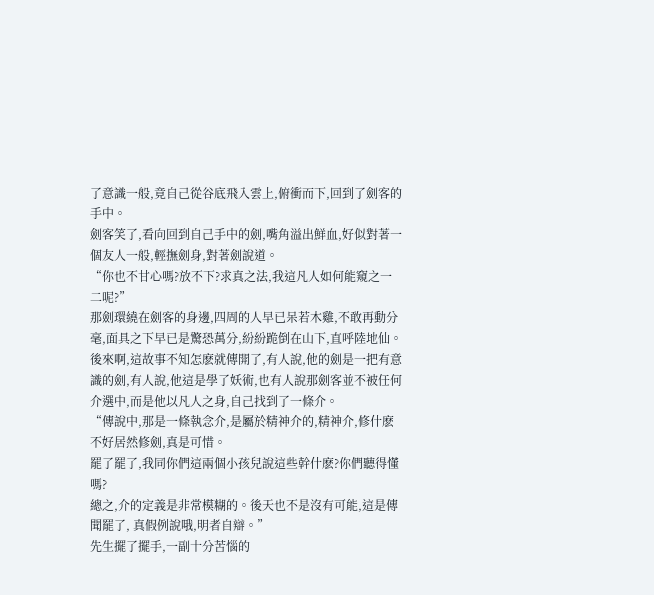了意識一般,竟自己從谷底飛入雲上,俯衝而下,回到了劍客的手中。
劍客笑了,看向回到自己手中的劍,嘴角溢出鮮血,好似對著一個友人一般,輕撫劍身,對著劍說道。
“你也不甘心嗎?放不下?求真之法,我這凡人如何能窺之一二呢?”
那劍環繞在劍客的身邊,四周的人早已呆若木雞,不敢再動分毫,面具之下早已是驚恐萬分,紛紛跪倒在山下,直呼陸地仙。
後來啊,這故事不知怎麽就傳開了,有人說,他的劍是一把有意識的劍,有人說,他這是學了妖術,也有人說那劍客並不被任何介選中,而是他以凡人之身,自己找到了一條介。
“傳說中,那是一條執念介,是屬於精神介的,精神介,修什麽不好居然修劍,真是可惜。
罷了罷了,我同你們這兩個小孩兒說這些幹什麽?你們聽得懂嗎?
總之,介的定義是非常模糊的。後天也不是沒有可能,這是傳聞罷了, 真假例說哦,明者自辯。”
先生擺了擺手,一副十分苦惱的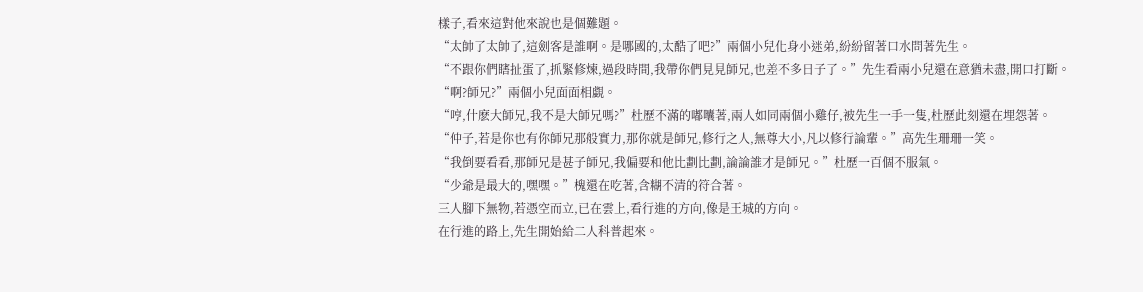樣子,看來這對他來說也是個難題。
“太帥了太帥了,這劍客是誰啊。是哪國的,太酷了吧?”兩個小兒化身小迷弟,紛紛留著口水問著先生。
“不跟你們瞎扯蛋了,抓緊修煉,過段時間,我帶你們見見師兄,也差不多日子了。”先生看兩小兒還在意猶未盡,開口打斷。
“啊?師兄?”兩個小兒面面相覷。
“哼,什麽大師兄,我不是大師兄嗎?”杜歷不滿的嘟囔著,兩人如同兩個小雞仔,被先生一手一隻,杜歷此刻還在埋怨著。
“仲子,若是你也有你師兄那般實力,那你就是師兄,修行之人,無尊大小,凡以修行論輩。”高先生珊珊一笑。
“我倒要看看,那師兄是甚子師兄,我偏要和他比劃比劃,論論誰才是師兄。”杜歷一百個不服氣。
“少爺是最大的,嘿嘿。”槐還在吃著,含糊不清的符合著。
三人腳下無物,若憑空而立,已在雲上,看行進的方向,像是王城的方向。
在行進的路上,先生開始給二人科普起來。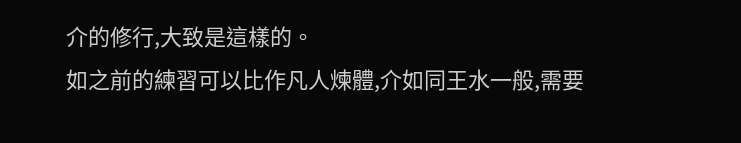介的修行,大致是這樣的。
如之前的練習可以比作凡人煉體,介如同王水一般,需要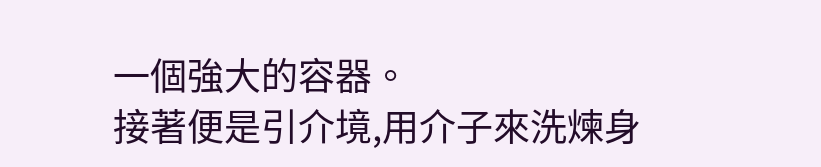一個強大的容器。
接著便是引介境,用介子來洗煉身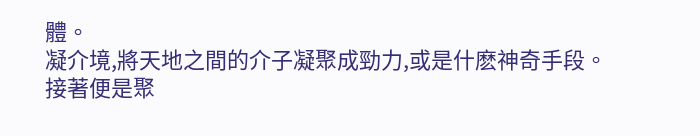體。
凝介境,將天地之間的介子凝聚成勁力,或是什麽神奇手段。
接著便是聚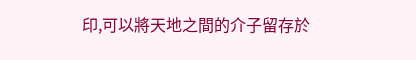印,可以將天地之間的介子留存於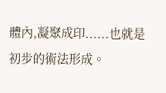體內,凝聚成印......也就是初步的術法形成。